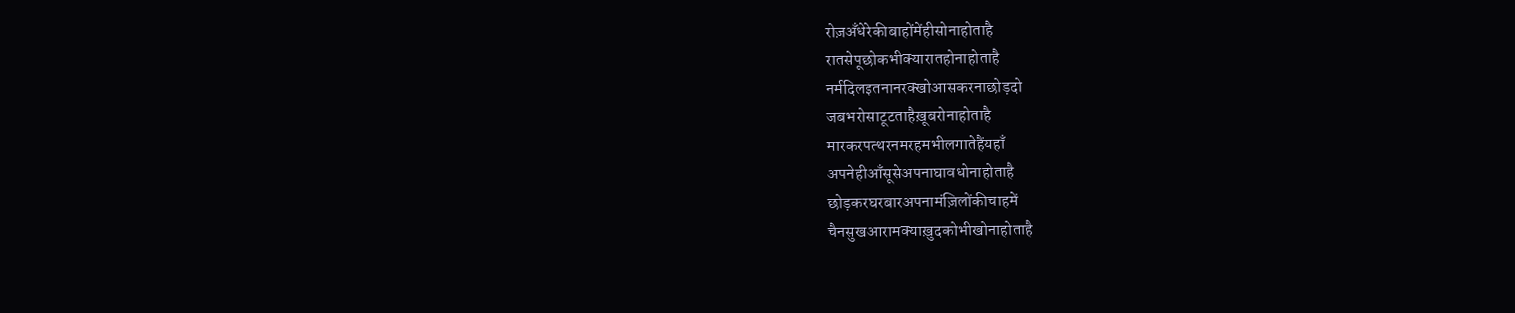रोज़अँधेरेकीबाहोंमेंहीसोनाहोताहै
रातसेपूछोकभीक्यारातहोनाहोताहै
नर्मदिलइतनानरक्खोआसकरनाछोड़दो
जबभरोसाटूटताहैख़ूबरोनाहोताहै
मारकरपत्थरनमरहमभीलगातेहैंयहाँ
अपनेहीआँसूसेअपनाघावधोनाहोताहै
छोड़करघरबारअपनामंज़िलोंकीचाहमें
चैनसुखआरामक्याख़ुदकोभीखोनाहोताहै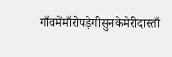गाँवमेंमाँरोपड़ेगीसुनकेमेरीदास्ताँ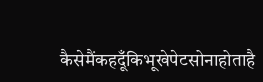कैसेमैंकहदूँकिभूखेपेटसोनाहोताहै